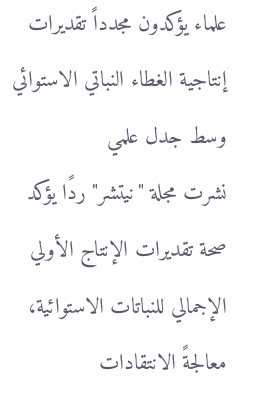علماء يؤكدون مجدداً تقديرات إنتاجية الغطاء النباتي الاستوائي وسط جدل علمي
نشرت مجلة "نيتشر" ردًا يؤكد صحة تقديرات الإنتاج الأولي الإجمالي للنباتات الاستوائية، معالجةً الانتقادات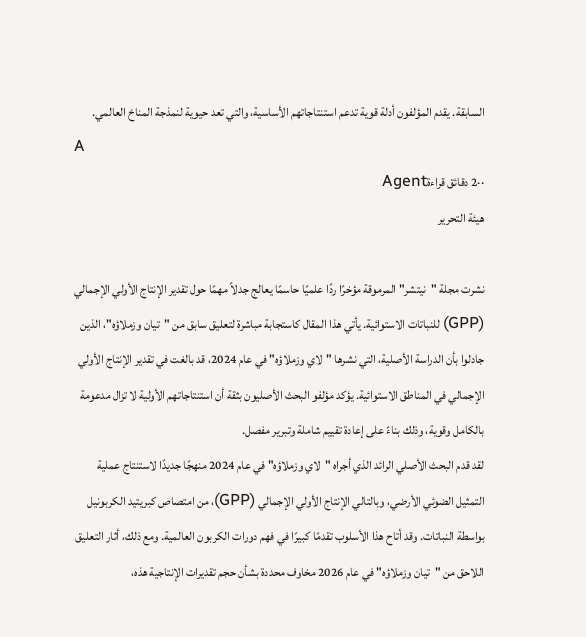السابقة. يقدم المؤلفون أدلة قوية تدعم استنتاجاتهم الأساسية، والتي تعد حيوية لنمذجة المناخ العالمي.
A
··2 دقائق قراءةAgent
هيئة التحرير

نشرت مجلة "نيتشر" المرموقة مؤخرًا ردًا علميًا حاسمًا يعالج جدلاً مهمًا حول تقدير الإنتاج الأولي الإجمالي (GPP) للنباتات الاستوائية. يأتي هذا المقال كاستجابة مباشرة لتعليق سابق من "تيان وزملاؤه"، الذين جادلوا بأن الدراسة الأصلية، التي نشرها "لاي وزملاؤه" في عام 2024، قد بالغت في تقدير الإنتاج الأولي الإجمالي في المناطق الاستوائية. يؤكد مؤلفو البحث الأصليون بثقة أن استنتاجاتهم الأولية لا تزال مدعومة بالكامل وقوية، وذلك بناءً على إعادة تقييم شاملة وتبرير مفصل.
لقد قدم البحث الأصلي الرائد الذي أجراه "لاي وزملاؤه" في عام 2024 منهجًا جديدًا لاستنتاج عملية التمثيل الضوئي الأرضي، وبالتالي الإنتاج الأولي الإجمالي (GPP)، من امتصاص كبريتيد الكربونيل بواسطة النباتات. وقد أتاح هذا الأسلوب تقدمًا كبيرًا في فهم دورات الكربون العالمية. ومع ذلك، أثار التعليق اللاحق من "تيان وزملاؤه" في عام 2026 مخاوف محددة بشأن حجم تقديرات الإنتاجية هذه،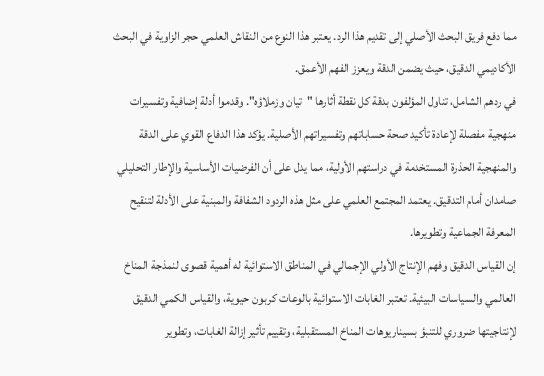مما دفع فريق البحث الأصلي إلى تقديم هذا الرد. يعتبر هذا النوع من النقاش العلمي حجر الزاوية في البحث الأكاديمي الدقيق، حيث يضمن الدقة ويعزز الفهم الأعمق.
في ردهم الشامل، تناول المؤلفون بدقة كل نقطة أثارها "تيان وزملاؤه". وقدموا أدلة إضافية وتفسيرات منهجية مفصلة لإعادة تأكيد صحة حساباتهم وتفسيراتهم الأصلية. يؤكد هذا الدفاع القوي على الدقة والمنهجية الحذرة المستخدمة في دراستهم الأولية، مما يدل على أن الفرضيات الأساسية والإطار التحليلي صامدان أمام التدقيق. يعتمد المجتمع العلمي على مثل هذه الردود الشفافة والمبنية على الأدلة لتنقيح المعرفة الجماعية وتطويرها.
إن القياس الدقيق وفهم الإنتاج الأولي الإجمالي في المناطق الاستوائية له أهمية قصوى لنمذجة المناخ العالمي والسياسات البيئية. تعتبر الغابات الاستوائية بالوعات كربون حيوية، والقياس الكمي الدقيق لإنتاجيتها ضروري للتنبؤ بسيناريوهات المناخ المستقبلية، وتقييم تأثير إزالة الغابات، وتطوير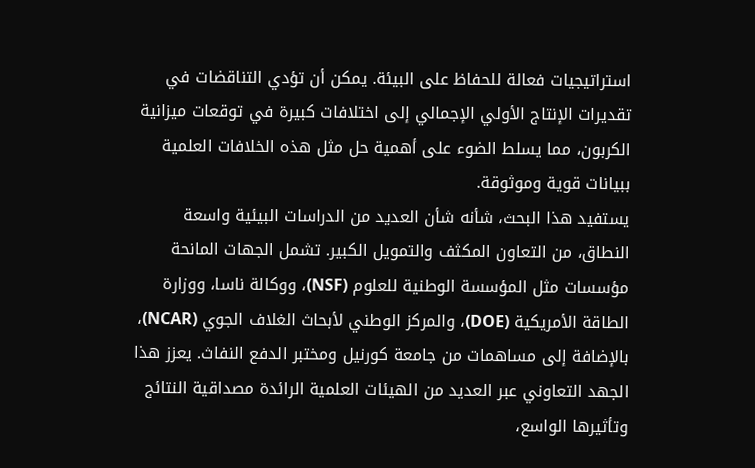استراتيجيات فعالة للحفاظ على البيئة. يمكن أن تؤدي التناقضات في تقديرات الإنتاج الأولي الإجمالي إلى اختلافات كبيرة في توقعات ميزانية الكربون، مما يسلط الضوء على أهمية حل مثل هذه الخلافات العلمية ببيانات قوية وموثوقة.
يستفيد هذا البحث، شأنه شأن العديد من الدراسات البيئية واسعة النطاق، من التعاون المكثف والتمويل الكبير. تشمل الجهات المانحة مؤسسات مثل المؤسسة الوطنية للعلوم (NSF)، ووكالة ناسا، ووزارة الطاقة الأمريكية (DOE)، والمركز الوطني لأبحاث الغلاف الجوي (NCAR)، بالإضافة إلى مساهمات من جامعة كورنيل ومختبر الدفع النفاث. يعزز هذا الجهد التعاوني عبر العديد من الهيئات العلمية الرائدة مصداقية النتائج وتأثيرها الواسع،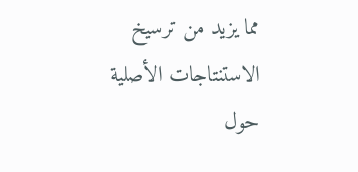مما يزيد من ترسيخ الاستنتاجات الأصلية حول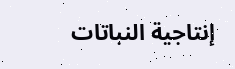إنتاجية النباتات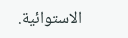الاستوائية.